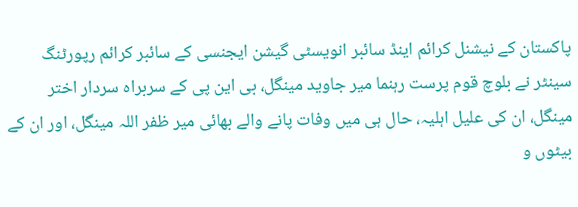پاکستان کے نیشنل کرائم اینڈ سائبر انویسٹی گیشن ایجنسی کے سائبر کرائم رپورٹنگ سینٹر نے بلوچ قوم پرست رہنما میر جاوید مینگل، بی این پی کے سربراہ سردار اختر مینگل، ان کی علیل اہلیہ، حال ہی میں وفات پانے والے بھائی میر ظفر اللہ مینگل، اور ان کے بیٹوں و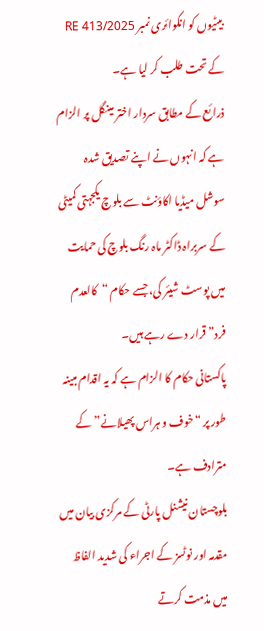بیٹیوں کو انکوائری نمبر RE 413/2025 کے تحت طلب کر لیا ہے۔
ذرائع کے مطابق سردار اختر مینگل پر الزام ہے کہ انہوں نے اپنے تصدیق شدہ سوشل میڈیا اکاؤنٹ سے بلوچ یکجہتی کمیٹی کے سربراہ ڈاکٹر ماہ رنگ بلوچ کی حمایت میں پوسٹ شیئر کی، جسے حکام “کالعدم فرد” قرار دے رہے ہیں۔
پاکستانی حکام کا الزام ہے کہ یہ اقدام مبینہ طور پر “خوف و ہراس پھیلانے” کے مترادف ہے۔
بلوچستان نیشنل پارٹی کے مرکزی بیان میں مقدمہ اور نوٹسز کے اجراء کی شدید الفاظ میں مذمت کرتے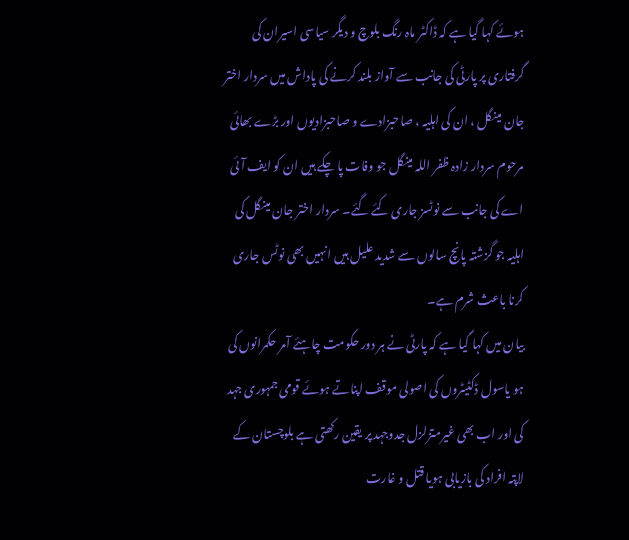ہوئے کہا گیا ہے کہ ڈاکٹر ماہ رنگ بلوچ و دیگر سیاسی اسیران کی گرفتاری پر پارٹی کی جانب سے آواز بلند کرنے کی پاداش میں سردار اختر جان مینگل ، ان کی اہلیہ ، صاحبزادے و صاحبزادیوں اور بڑے بھائی مرحوم سردار زادہ ظفر اللہ مینگل جو وفات پا چکے ہیں ان کو ایف آئی اے کی جانب سے نوٹسز جاری کئے گئے۔ سردار اختر جان مینگل کی اہلیہ جو گزشتہ پانچ سالوں سے شدید علیل ہیں انہیں بھی نوٹس جاری کرنا باعث شرم ہے۔
بیان میں کہا گیا ہے کہ پارٹی نے ہر دور حکومت چاہئے آمر حکمرانوں کی ہو یاسول ڈکٹیٹروں کی اصولی موقف اپناتے ہوئے قومی جمہوری جہد کی اور اب بھی غیرمتزلزل جدوجہد پر یقین رکھتی ہے بلوچستان کے لاپتہ افراد کی بازیابی ہویا قتل و غارت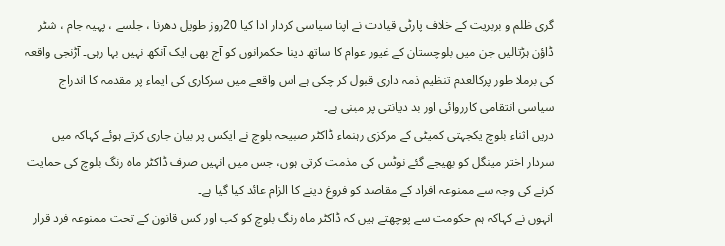گری ظلم و بربریت کے خلاف پارٹی قیادت نے اپنا سیاسی کردار ادا کیا 20روز طویل دھرنا ، جلسے ، پہیہ جام ، شٹر ڈاؤن ہڑتالیں جن میں بلوچستان کے غیور عوام کا ساتھ دینا حکمرانوں کو آج بھی ایک آنکھ نہیں بہا رہی۔ آڑنجی واقعہ کی برملا طور پرکالعدم تنظیم ذمہ داری قبول کر چکی ہے اس واقعے میں سرکاری کی ایماء پر مقدمہ کا اندراج سیاسی انتقامی کارروائی اور بد دیانتی پر مبنی ہے۔
دریں اثناء بلوچ یکجہتی کمیٹی کے مرکزی رہنماء ڈاکٹر صبیحہ بلوچ نے ایکس پر بیان جاری کرتے ہوئے کہاکہ میں سردار اختر مینگل کو بھیجے گئے نوٹس کی مذمت کرتی ہوں، جس میں انہیں صرف ڈاکٹر ماہ رنگ بلوچ کی حمایت کرنے کی وجہ سے ممنوعہ افراد کے مقاصد کو فروغ دینے کا الزام عائد کیا گیا ہے۔
انہوں نے کہاکہ ہم حکومت سے پوچھتے ہیں کہ ڈاکٹر ماہ رنگ بلوچ کو کب اور کس قانون کے تحت ممنوعہ فرد قرار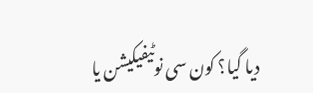دیا گیا؟ کون سی نوٹیفیکیشن یا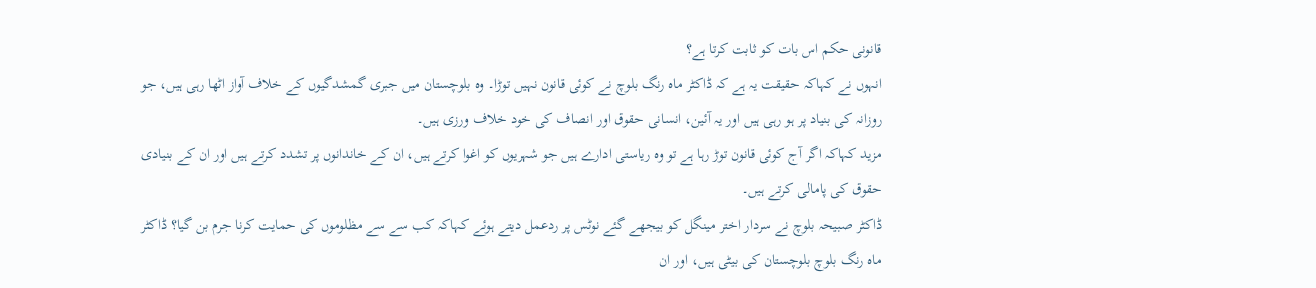قانونی حکم اس بات کو ثابت کرتا ہے؟
انہوں نے کہاکہ حقیقت یہ ہے کہ ڈاکٹر ماہ رنگ بلوچ نے کوئی قانون نہیں توڑا۔ وہ بلوچستان میں جبری گمشدگیوں کے خلاف آواز اٹھا رہی ہیں، جو روزانہ کی بنیاد پر ہو رہی ہیں اور یہ آئین، انسانی حقوق اور انصاف کی خود خلاف ورزی ہیں۔
مزید کہاکہ اگر آج کوئی قانون توڑ رہا ہے تو وہ ریاستی ادارے ہیں جو شہریوں کو اغوا کرتے ہیں، ان کے خاندانوں پر تشدد کرتے ہیں اور ان کے بنیادی حقوق کی پامالی کرتے ہیں۔
ڈاکٹر صبیحہ بلوچ نے سردار اختر مینگل کو بیجھے گئے نوٹس پر ردعمل دیتے ہوئے کہاکہ کب سے سے مظلوموں کی حمایت کرنا جرم بن گیا؟ ڈاکٹر ماہ رنگ بلوچ بلوچستان کی بیٹی ہیں، اور ان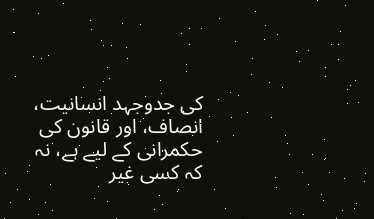کی جدوجہد انسانیت، انصاف، اور قانون کی حکمرانی کے لیے ہے، نہ کہ کسی غیر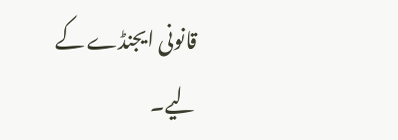قانونی ایجنڈے کے لیے۔